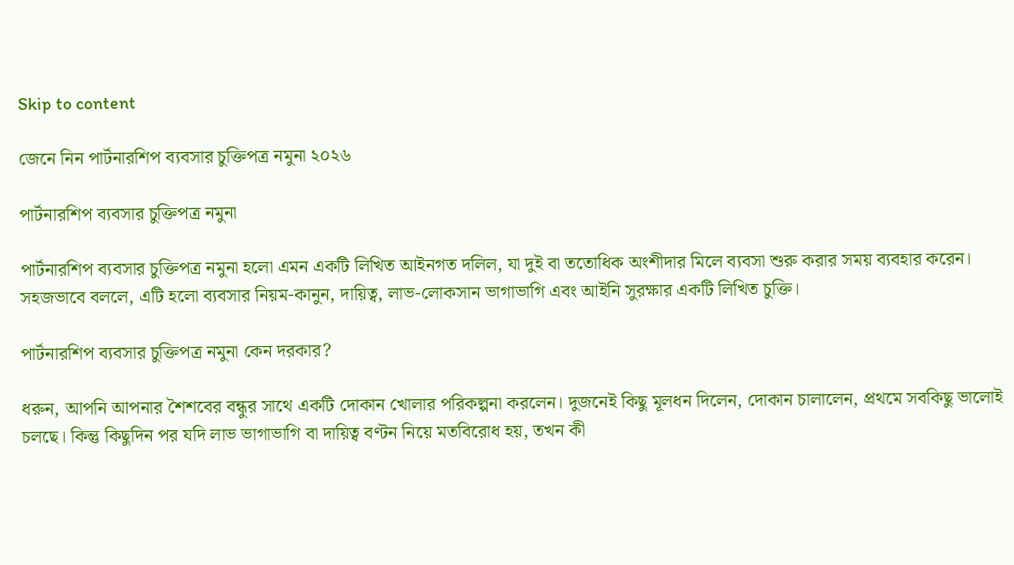Skip to content

জেনে নিন পার্টনারশিপ ব্যবসার চুক্তিপত্র নমুনা ২০২৬

পার্টনারশিপ ব্যবসার চুক্তিপত্র নমুনা

পার্টনারশিপ ব্যবসার চুক্তিপত্র নমুনা হলো এমন একটি লিখিত আইনগত দলিল, যা দুই বা ততোধিক অংশীদার মিলে ব্যবসা শুরু করার সময় ব্যবহার করেন। সহজভাবে বললে, এটি হলো ব্যবসার নিয়ম-কানুন, দায়িত্ব, লাভ-লোকসান ভাগাভাগি এবং আইনি সুরক্ষার একটি লিখিত চুক্তি।

পার্টনারশিপ ব্যবসার চুক্তিপত্র নমুনা কেন দরকার?

ধরুন, আপনি আপনার শৈশবের বন্ধুর সাথে একটি দোকান খোলার পরিকল্পনা করলেন। দুজনেই কিছু মূলধন দিলেন, দোকান চালালেন, প্রথমে সবকিছু ভালোই চলছে। কিন্তু কিছুদিন পর যদি লাভ ভাগাভাগি বা দায়িত্ব বণ্টন নিয়ে মতবিরোধ হয়, তখন কী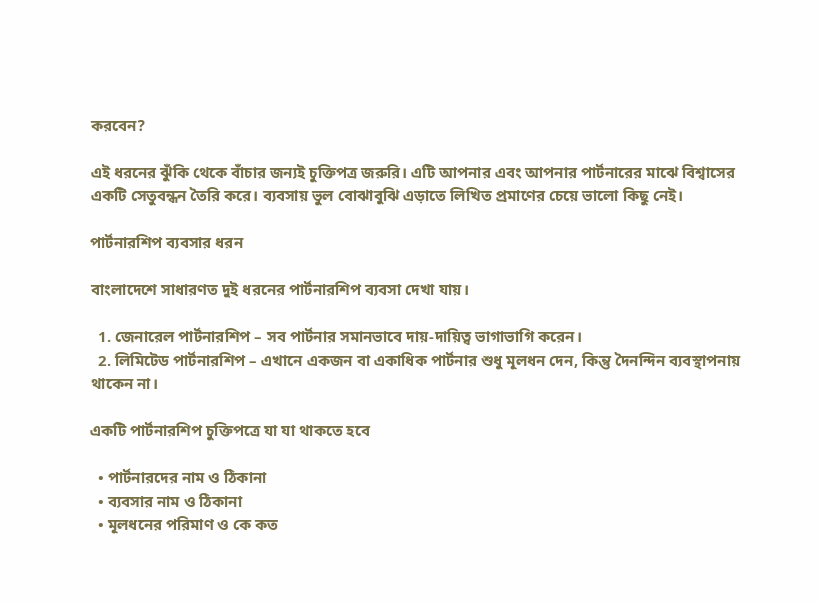করবেন?

এই ধরনের ঝুঁকি থেকে বাঁচার জন্যই চুক্তিপত্র জরুরি। এটি আপনার এবং আপনার পার্টনারের মাঝে বিশ্বাসের একটি সেতুবন্ধন তৈরি করে। ব্যবসায় ভুল বোঝাবুঝি এড়াতে লিখিত প্রমাণের চেয়ে ভালো কিছু নেই।

পার্টনারশিপ ব্যবসার ধরন

বাংলাদেশে সাধারণত দুই ধরনের পার্টনারশিপ ব্যবসা দেখা যায়।

  1. জেনারেল পার্টনারশিপ – সব পার্টনার সমানভাবে দায়-দায়িত্ব ভাগাভাগি করেন।
  2. লিমিটেড পার্টনারশিপ – এখানে একজন বা একাধিক পার্টনার শুধু মূলধন দেন, কিন্তু দৈনন্দিন ব্যবস্থাপনায় থাকেন না।

একটি পার্টনারশিপ চুক্তিপত্রে যা যা থাকতে হবে

  • পার্টনারদের নাম ও ঠিকানা
  • ব্যবসার নাম ও ঠিকানা
  • মূলধনের পরিমাণ ও কে কত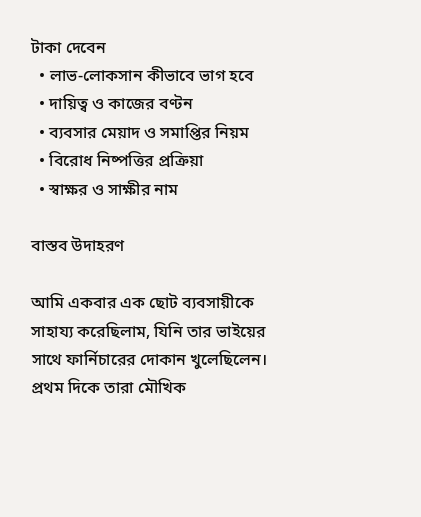টাকা দেবেন
  • লাভ-লোকসান কীভাবে ভাগ হবে
  • দায়িত্ব ও কাজের বণ্টন
  • ব্যবসার মেয়াদ ও সমাপ্তির নিয়ম
  • বিরোধ নিষ্পত্তির প্রক্রিয়া
  • স্বাক্ষর ও সাক্ষীর নাম

বাস্তব উদাহরণ

আমি একবার এক ছোট ব্যবসায়ীকে সাহায্য করেছিলাম, যিনি তার ভাইয়ের সাথে ফার্নিচারের দোকান খুলেছিলেন। প্রথম দিকে তারা মৌখিক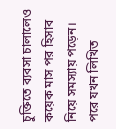চুক্তিতে ব্যবসা চালালেও কয়েক মাস পর হিসাব নিয়ে সমস্যায় পড়েন। পরে যখন লিখিত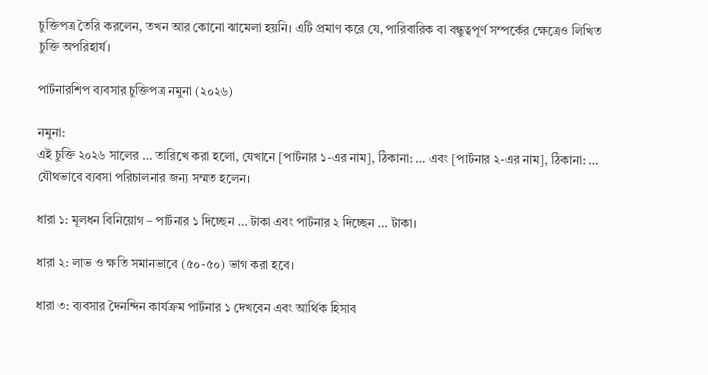চুক্তিপত্র তৈরি করলেন, তখন আর কোনো ঝামেলা হয়নি। এটি প্রমাণ করে যে, পারিবারিক বা বন্ধুত্বপূর্ণ সম্পর্কের ক্ষেত্রেও লিখিত চুক্তি অপরিহার্য।

পার্টনারশিপ ব্যবসার চুক্তিপত্র নমুনা (২০২৬)

নমুনা:
এই চুক্তি ২০২৬ সালের … তারিখে করা হলো, যেখানে [পার্টনার ১-এর নাম], ঠিকানা: … এবং [পার্টনার ২-এর নাম], ঠিকানা: … যৌথভাবে ব্যবসা পরিচালনার জন্য সম্মত হলেন।

ধারা ১: মূলধন বিনিয়োগ – পার্টনার ১ দিচ্ছেন … টাকা এবং পার্টনার ২ দিচ্ছেন … টাকা।

ধারা ২: লাভ ও ক্ষতি সমানভাবে (৫০-৫০) ভাগ করা হবে।

ধারা ৩: ব্যবসার দৈনন্দিন কার্যক্রম পার্টনার ১ দেখবেন এবং আর্থিক হিসাব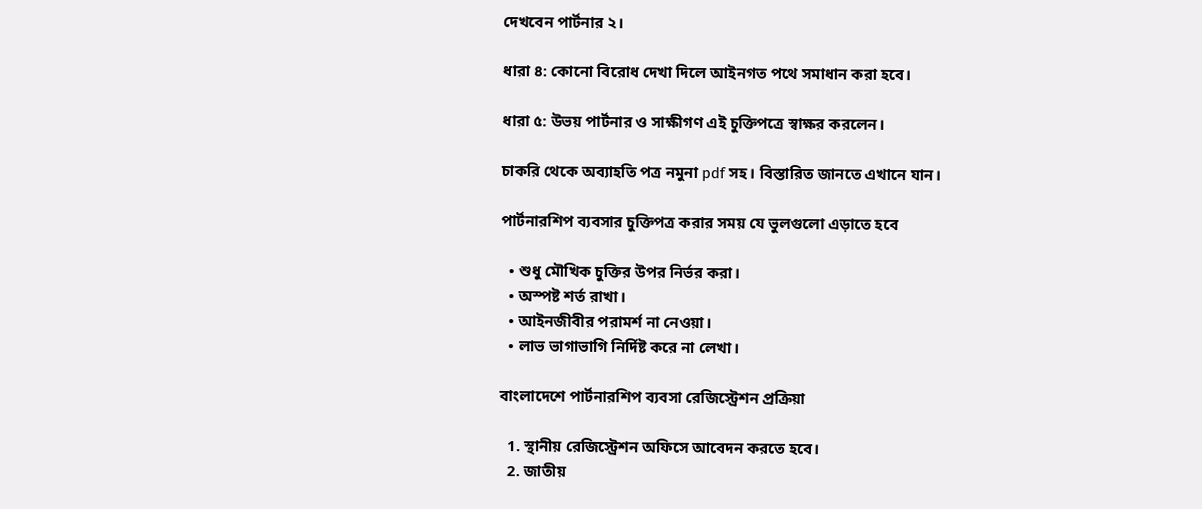দেখবেন পার্টনার ২।

ধারা ৪: কোনো বিরোধ দেখা দিলে আইনগত পথে সমাধান করা হবে।

ধারা ৫: উভয় পার্টনার ও সাক্ষীগণ এই চুক্তিপত্রে স্বাক্ষর করলেন।

চাকরি থেকে অব্যাহতি পত্র নমুনা pdf সহ। বিস্তারিত জানতে এখানে যান।

পার্টনারশিপ ব্যবসার চুক্তিপত্র করার সময় যে ভুলগুলো এড়াতে হবে

  • শুধু মৌখিক চুক্তির উপর নির্ভর করা।
  • অস্পষ্ট শর্ত রাখা।
  • আইনজীবীর পরামর্শ না নেওয়া।
  • লাভ ভাগাভাগি নির্দিষ্ট করে না লেখা।

বাংলাদেশে পার্টনারশিপ ব্যবসা রেজিস্ট্রেশন প্রক্রিয়া

  1. স্থানীয় রেজিস্ট্রেশন অফিসে আবেদন করতে হবে।
  2. জাতীয়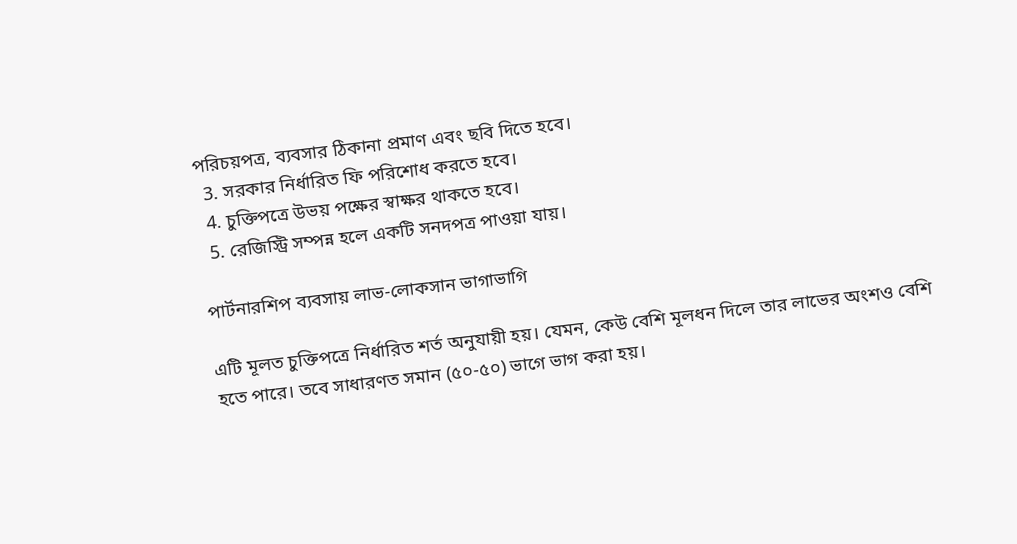পরিচয়পত্র, ব্যবসার ঠিকানা প্রমাণ এবং ছবি দিতে হবে।
  3. সরকার নির্ধারিত ফি পরিশোধ করতে হবে।
  4. চুক্তিপত্রে উভয় পক্ষের স্বাক্ষর থাকতে হবে।
  5. রেজিস্ট্রি সম্পন্ন হলে একটি সনদপত্র পাওয়া যায়।

পার্টনারশিপ ব্যবসায় লাভ-লোকসান ভাগাভাগি

এটি মূলত চুক্তিপত্রে নির্ধারিত শর্ত অনুযায়ী হয়। যেমন, কেউ বেশি মূলধন দিলে তার লাভের অংশও বেশি হতে পারে। তবে সাধারণত সমান (৫০-৫০) ভাগে ভাগ করা হয়।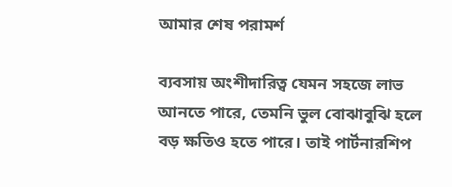আমার শেষ পরামর্শ

ব্যবসায় অংশীদারিত্ব যেমন সহজে লাভ আনতে পারে, তেমনি ভুল বোঝাবুঝি হলে বড় ক্ষতিও হতে পারে। তাই পার্টনারশিপ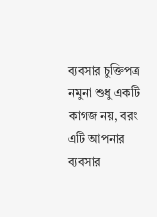ব্যবসার চুক্তিপত্র নমুনা শুধু একটি কাগজ নয়, বরং এটি আপনার ব্যবসার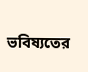ভবিষ্যতের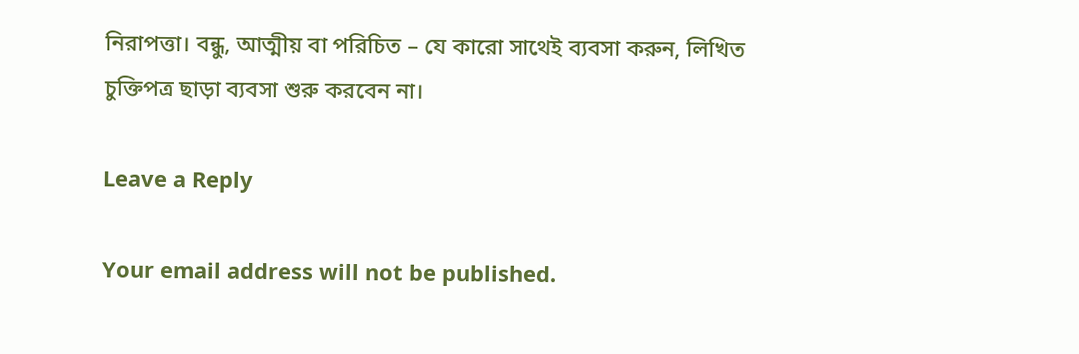নিরাপত্তা। বন্ধু, আত্মীয় বা পরিচিত – যে কারো সাথেই ব্যবসা করুন, লিখিত চুক্তিপত্র ছাড়া ব্যবসা শুরু করবেন না।

Leave a Reply

Your email address will not be published.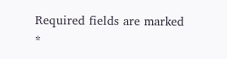Required fields are marked *